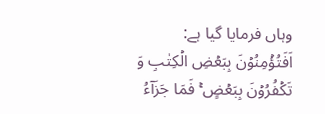وہاں فرمایا گیا ہے:
اَفَتُؤۡمِنُوۡنَ بِبَعۡضِ الۡکِتٰبِ وَ تَکۡفُرُوۡنَ بِبَعۡضٍ ۚ فَمَا جَزَآءُ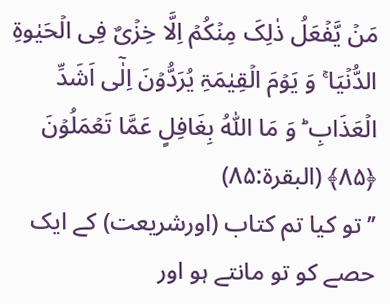مَنۡ یَّفۡعَلُ ذٰلِکَ مِنۡکُمۡ اِلَّا خِزۡیٌ فِی الۡحَیٰوۃِ الدُّنۡیَا ۚ وَ یَوۡمَ الۡقِیٰمَۃِ یُرَدُّوۡنَ اِلٰۤی اَشَدِّ الۡعَذَابِ ؕ وَ مَا اللّٰہُ بِغَافِلٍ عَمَّا تَعۡمَلُوۡنَ ﴿۸۵﴾ (البقرۃ:۸۵)
’’تو کیا تم کتاب (اورشریعت) کے ایک حصے کو تو مانتے ہو اور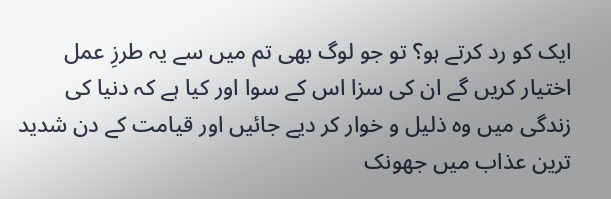ایک کو رد کرتے ہو؟ تو جو لوگ بھی تم میں سے یہ طرزِ عمل اختیار کریں گے ان کی سزا اس کے سوا اور کیا ہے کہ دنیا کی زندگی میں وہ ذلیل و خوار کر دیے جائیں اور قیامت کے دن شدید ترین عذاب میں جھونک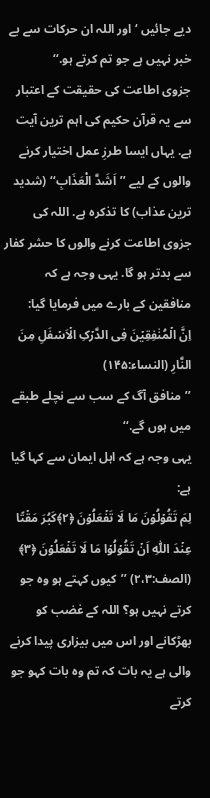دیے جائیں ‘اور اللہ ان حرکات سے بے خبر نہیں ہے جو تم کرتے ہو.‘‘
جزوی اطاعت کی حقیقت کے اعتبار سے یہ قرآن حکیم کی اہم ترین آیت ہے. یہاں ایسا طرزِ عمل اختیار کرنے والوں کے لیے ’’اَشَدَّ الْعَذَابِ‘‘ (شدید ترین عذاب) کا تذکرہ ہے. اللہ کی جزوی اطاعت کرنے والوں کا حشر کفار سے بدتر ہو گا. یہی وجہ ہے کہ منافقین کے بارے میں فرمایا گیا:
اِنَّ الۡمُنٰفِقِیۡنَ فِی الدَّرۡکِ الۡاَسۡفَلِ مِنَ النَّارِ (النساء:۱۴۵)
’’منافق آگ کے سب سے نچلے طبقے میں ہوں گے.‘‘
یہی وجہ ہے کہ اہل ایمان سے کہا گیا ہے:
لِمَ تَقُوۡلُوۡنَ مَا لَا تَفۡعَلُوۡنَ ﴿۲﴾کَبُرَ مَقۡتًا عِنۡدَ اللّٰہِ اَنۡ تَقُوۡلُوۡا مَا لَا تَفۡعَلُوۡنَ ﴿۳﴾ (الصف:۲،۳) ’’کیوں کہتے ہو وہ جو کرتے نہیں ہو؟ اللہ کے غضب کو بھڑکانے اور اس میں بیزاری پیدا کرنے والی ہے یہ بات کہ تم وہ بات کہو جو کرتے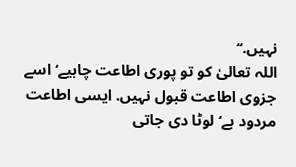نہیں.‘‘
اللہ تعالیٰ کو تو پوری اطاعت چاہیے‘ اسے جزوی اطاعت قبول نہیں. ایسی اطاعت مردود ہے‘ لوٹا دی جاتی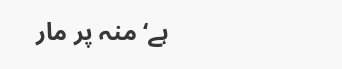ہے‘ منہ پر مار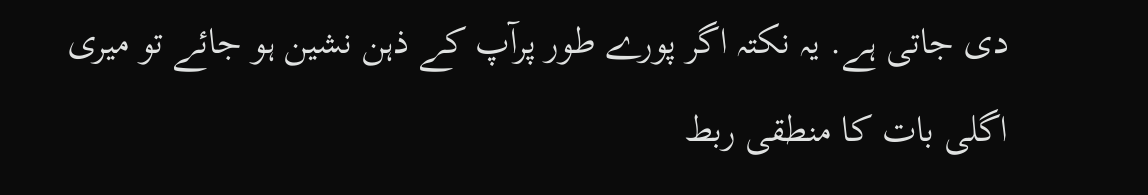دی جاتی ہے. یہ نکتہ اگر پورے طور پرآپ کے ذہن نشین ہو جائے تو میری اگلی بات کا منطقی ربط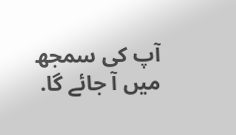آپ کی سمجھ میں آ جائے گا.